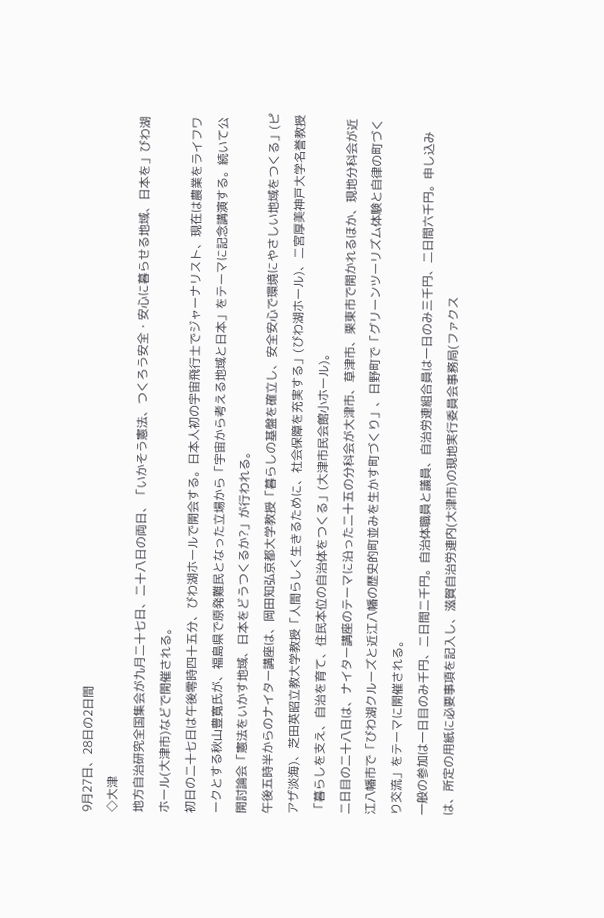9月27日、28日の2日間
◇大津
地方自治研究全国集会が九月二十七日、二十八日の両日、「いかそう憲法、つくろう安全・安心に暮らせる地域、日本を」びわ湖ホール(大津市)などで開催される。
初日の二十七日は午後零時四十五分、びわ湖ホールで開会する。日本人初の宇宙飛行士でジャーナリスト、現在は農業をライフワークとする秋山豊寛氏が、福島県で原発難民となった立場から「宇宙から考える地域と日本」をテーマに記念講演する。続いて公開討論会「憲法をいかす地域、日本をどうつくるか?」が行われる。
午後五時半からのナイター講座は、岡田知弘京都大学教授「暮らしの基盤を確立し、安全安心で環境にやさしい地域をつくる」(ピアザ淡海)、芝田英昭立教大学教授「人間らしく生きるために、社会保障を充実する」(びわ湖ホール)、二宮厚美神戸大学名誉教授「暮らしを支え、自治を育て、住民本位の自治体をつくる」(大津市民会館小ホール)。
二日目の二十八日は、ナイター講座のテーマに沿った二十五の分科会が大津市、草津市、栗東市で開かれるほか、現地分科会が近江八幡市で「びわ湖クルーズと近江八幡の歴史的町並みを生かす町づくり」、日野町で「グリーンツーリズム体験と自律の町づくり交流」をテーマに開催される。
一般の参加は一日目のみ千円、二日間二千円。自治体職員と議員、自治労連組合員は一日のみ三千円、二日間六千円。申し込みは、所定の用紙に必要事項を記入し、滋賀自治労連内(大津市)の現地実行委員会事務局(ファクス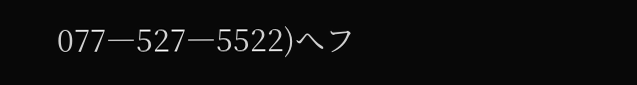077―527―5522)へフ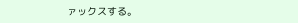ァックスする。